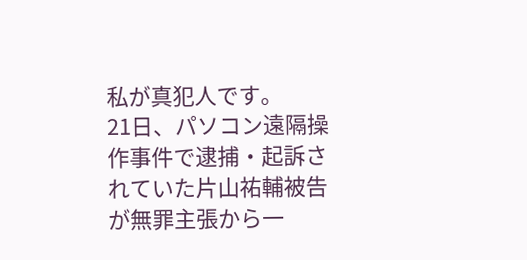私が真犯人です。
21日、パソコン遠隔操作事件で逮捕・起訴されていた片山祐輔被告が無罪主張から一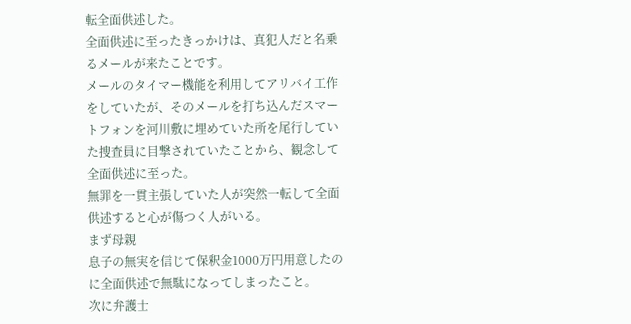転全面供述した。
全面供述に至ったきっかけは、真犯人だと名乗るメールが来たことです。
メールのタイマー機能を利用してアリバイ工作をしていたが、そのメールを打ち込んだスマートフォンを河川敷に埋めていた所を尾行していた捜査員に目撃されていたことから、観念して全面供述に至った。
無罪を一貫主張していた人が突然一転して全面供述すると心が傷つく人がいる。
まず母親
息子の無実を信じて保釈金1000万円用意したのに全面供述で無駄になってしまったこと。
次に弁護士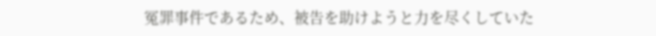冤罪事件であるため、被告を助けようと力を尽くしていた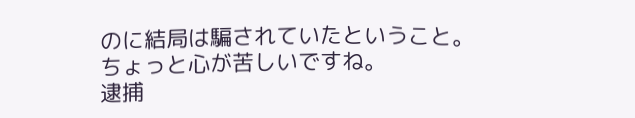のに結局は騙されていたということ。
ちょっと心が苦しいですね。
逮捕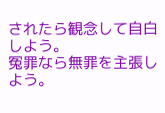されたら観念して自白しよう。
冤罪なら無罪を主張しよう。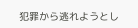犯罪から逃れようとし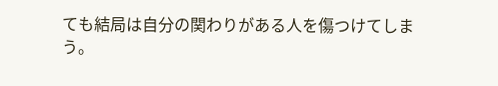ても結局は自分の関わりがある人を傷つけてしまう。